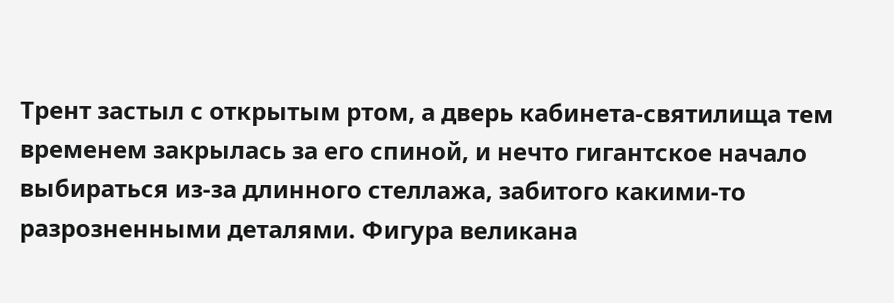Трент застыл с открытым ртом, а дверь кабинета-святилища тем временем закрылась за его спиной, и нечто гигантское начало выбираться из-за длинного стеллажа, забитого какими-то разрозненными деталями. Фигура великана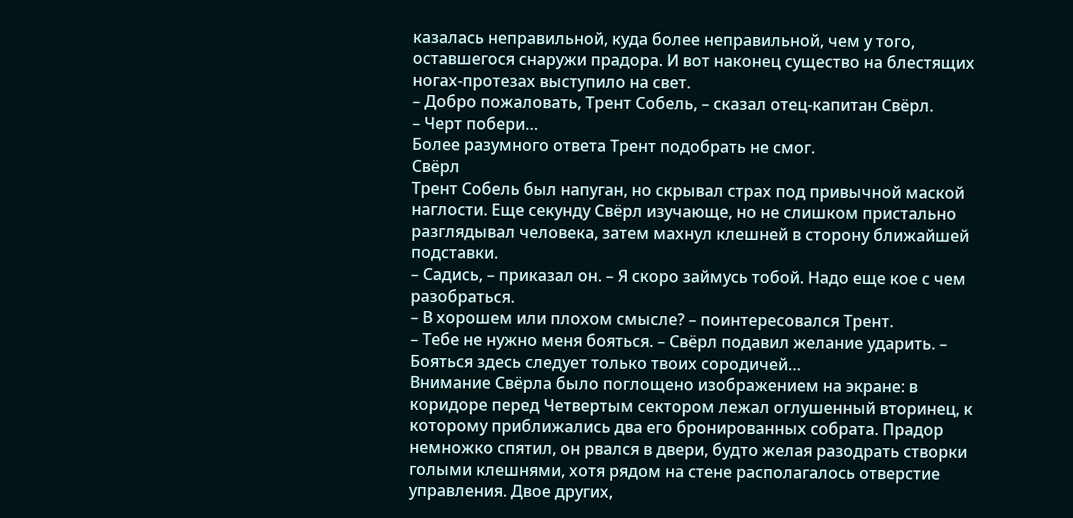казалась неправильной, куда более неправильной, чем у того, оставшегося снаружи прадора. И вот наконец существо на блестящих ногах-протезах выступило на свет.
– Добро пожаловать, Трент Собель, – сказал отец-капитан Свёрл.
– Черт побери…
Более разумного ответа Трент подобрать не смог.
Свёрл
Трент Собель был напуган, но скрывал страх под привычной маской наглости. Еще секунду Свёрл изучающе, но не слишком пристально разглядывал человека, затем махнул клешней в сторону ближайшей подставки.
– Садись, – приказал он. – Я скоро займусь тобой. Надо еще кое с чем разобраться.
– В хорошем или плохом смысле? – поинтересовался Трент.
– Тебе не нужно меня бояться. – Свёрл подавил желание ударить. – Бояться здесь следует только твоих сородичей…
Внимание Свёрла было поглощено изображением на экране: в коридоре перед Четвертым сектором лежал оглушенный вторинец, к которому приближались два его бронированных собрата. Прадор немножко спятил, он рвался в двери, будто желая разодрать створки голыми клешнями, хотя рядом на стене располагалось отверстие управления. Двое других,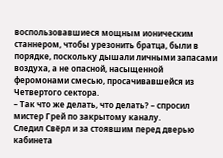воспользовавшиеся мощным ионическим станнером, чтобы урезонить братца, были в порядке, поскольку дышали личными запасами воздуха, а не опасной, насыщенной феромонами смесью, просачивавшейся из Четвертого сектора.
– Так что же делать, что делать? – спросил мистер Грей по закрытому каналу.
Следил Свёрл и за стоявшим перед дверью кабинета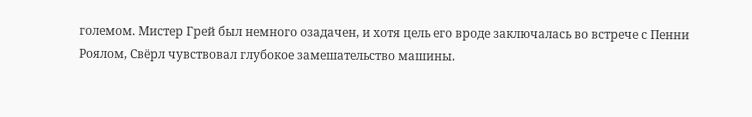големом. Мистер Грей был немного озадачен, и хотя цель его вроде заключалась во встрече с Пенни Роялом, Свёрл чувствовал глубокое замешательство машины.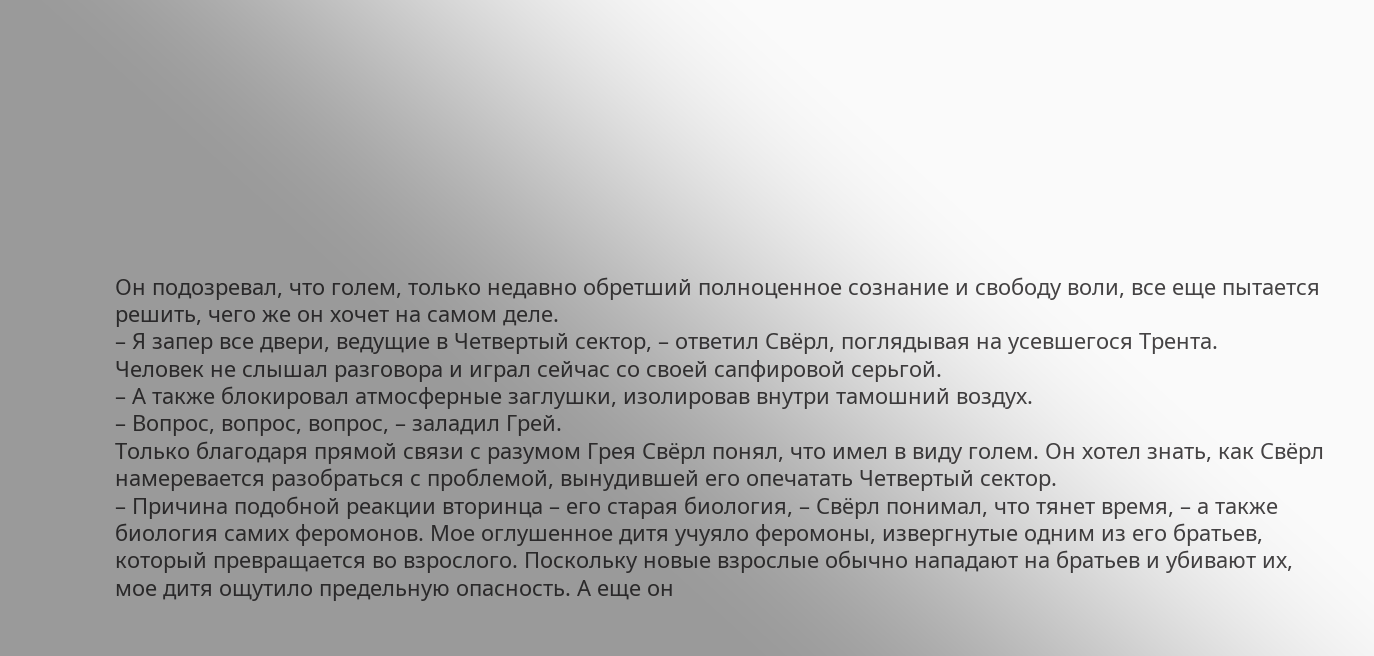Он подозревал, что голем, только недавно обретший полноценное сознание и свободу воли, все еще пытается решить, чего же он хочет на самом деле.
– Я запер все двери, ведущие в Четвертый сектор, – ответил Свёрл, поглядывая на усевшегося Трента.
Человек не слышал разговора и играл сейчас со своей сапфировой серьгой.
– А также блокировал атмосферные заглушки, изолировав внутри тамошний воздух.
– Вопрос, вопрос, вопрос, – заладил Грей.
Только благодаря прямой связи с разумом Грея Свёрл понял, что имел в виду голем. Он хотел знать, как Свёрл намеревается разобраться с проблемой, вынудившей его опечатать Четвертый сектор.
– Причина подобной реакции вторинца – его старая биология, – Свёрл понимал, что тянет время, – а также биология самих феромонов. Мое оглушенное дитя учуяло феромоны, извергнутые одним из его братьев, который превращается во взрослого. Поскольку новые взрослые обычно нападают на братьев и убивают их, мое дитя ощутило предельную опасность. А еще он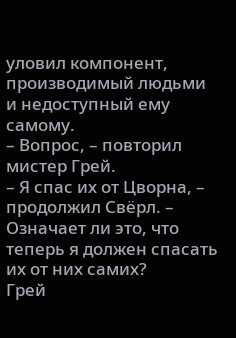уловил компонент, производимый людьми и недоступный ему самому.
– Вопрос, – повторил мистер Грей.
– Я спас их от Цворна, – продолжил Свёрл. – Означает ли это, что теперь я должен спасать их от них самих?
Грей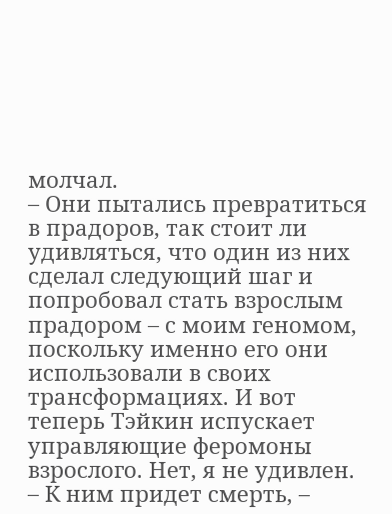молчал.
– Они пытались превратиться в прадоров, так стоит ли удивляться, что один из них сделал следующий шаг и попробовал стать взрослым прадором – с моим геномом, поскольку именно его они использовали в своих трансформациях. И вот теперь Тэйкин испускает управляющие феромоны взрослого. Нет, я не удивлен.
– К ним придет смерть, –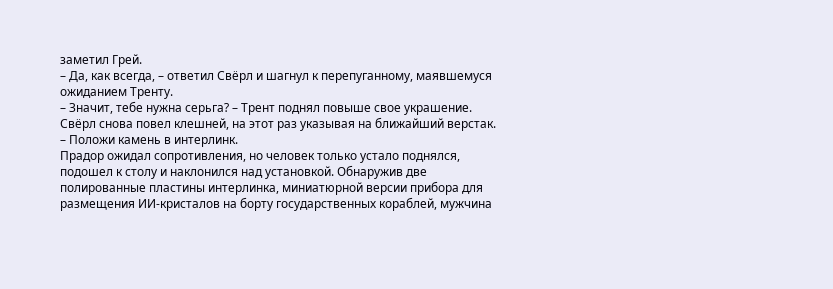заметил Грей.
– Да, как всегда, – ответил Свёрл и шагнул к перепуганному, маявшемуся ожиданием Тренту.
– Значит, тебе нужна серьга? – Трент поднял повыше свое украшение.
Свёрл снова повел клешней, на этот раз указывая на ближайший верстак.
– Положи камень в интерлинк.
Прадор ожидал сопротивления, но человек только устало поднялся, подошел к столу и наклонился над установкой. Обнаружив две полированные пластины интерлинка, миниатюрной версии прибора для размещения ИИ-кристалов на борту государственных кораблей, мужчина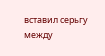вставил серьгу между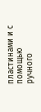пластинами и с помощью ручного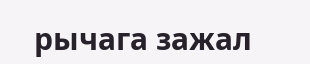рычага зажал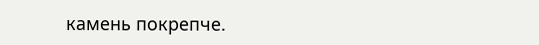камень покрепче.